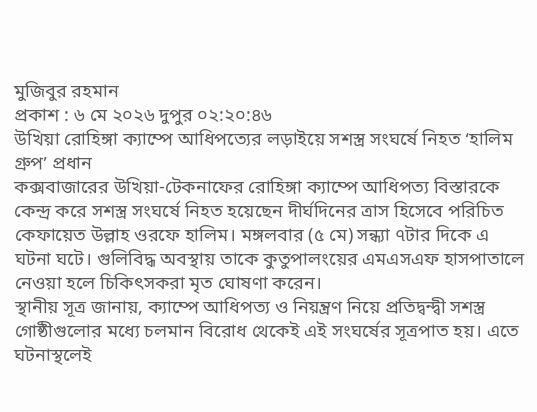মুজিবুর রহমান
প্রকাশ : ৬ মে ২০২৬ দুপুর ০২:২০:৪৬
উখিয়া রোহিঙ্গা ক্যাম্পে আধিপত্যের লড়াইয়ে সশস্ত্র সংঘর্ষে নিহত ‘হালিম গ্রুপ’ প্রধান
কক্সবাজারের উখিয়া-টেকনাফের রোহিঙ্গা ক্যাম্পে আধিপত্য বিস্তারকে কেন্দ্র করে সশস্ত্র সংঘর্ষে নিহত হয়েছেন দীর্ঘদিনের ত্রাস হিসেবে পরিচিত কেফায়েত উল্লাহ ওরফে হালিম। মঙ্গলবার (৫ মে) সন্ধ্যা ৭টার দিকে এ ঘটনা ঘটে। গুলিবিদ্ধ অবস্থায় তাকে কুতুপালংয়ের এমএসএফ হাসপাতালে নেওয়া হলে চিকিৎসকরা মৃত ঘোষণা করেন।
স্থানীয় সূত্র জানায়, ক্যাম্পে আধিপত্য ও নিয়ন্ত্রণ নিয়ে প্রতিদ্বন্দ্বী সশস্ত্র গোষ্ঠীগুলোর মধ্যে চলমান বিরোধ থেকেই এই সংঘর্ষের সূত্রপাত হয়। এতে ঘটনাস্থলেই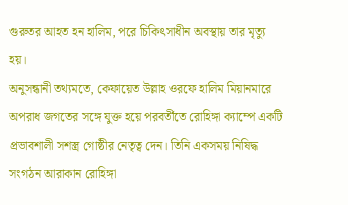গুরুতর আহত হন হালিম, পরে চিকিৎসাধীন অবস্থায় তার মৃত্যু হয়।
অনুসন্ধানী তথ্যমতে, কেফায়েত উল্লাহ ওরফে হালিম মিয়ানমারে অপরাধ জগতের সঙ্গে যুক্ত হয়ে পরবর্তীতে রোহিঙ্গা ক্যাম্পে একটি প্রভাবশালী সশস্ত্র গোষ্ঠীর নেতৃত্ব দেন। তিনি একসময় নিষিদ্ধ সংগঠন আরাকান রোহিঙ্গা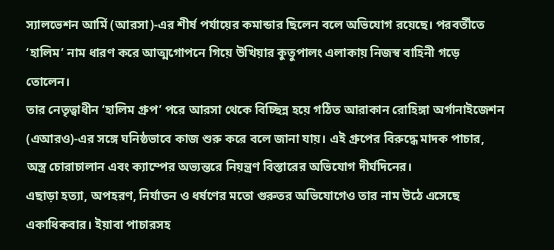স্যালভেশন আর্মি (আরসা)-এর শীর্ষ পর্যায়ের কমান্ডার ছিলেন বলে অভিযোগ রয়েছে। পরবর্তীতে ‘হালিম’ নাম ধারণ করে আত্মগোপনে গিয়ে উখিয়ার কুতুপালং এলাকায় নিজস্ব বাহিনী গড়ে তোলেন।
তার নেতৃত্বাধীন ‘হালিম গ্রুপ’ পরে আরসা থেকে বিচ্ছিন্ন হয়ে গঠিত আরাকান রোহিঙ্গা অর্গানাইজেশন (এআরও)-এর সঙ্গে ঘনিষ্ঠভাবে কাজ শুরু করে বলে জানা যায়। এই গ্রুপের বিরুদ্ধে মাদক পাচার, অস্ত্র চোরাচালান এবং ক্যাম্পের অভ্যন্তরে নিয়ন্ত্রণ বিস্তারের অভিযোগ দীর্ঘদিনের।
এছাড়া হত্যা, অপহরণ, নির্যাতন ও ধর্ষণের মতো গুরুতর অভিযোগেও তার নাম উঠে এসেছে একাধিকবার। ইয়াবা পাচারসহ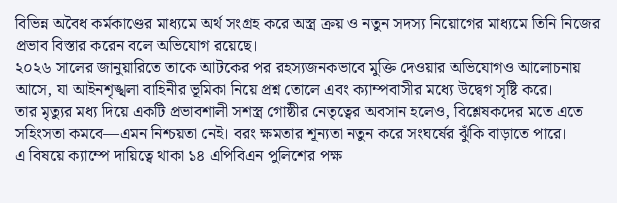বিভিন্ন অবৈধ কর্মকাণ্ডের মাধ্যমে অর্থ সংগ্রহ করে অস্ত্র ক্রয় ও নতুন সদস্য নিয়োগের মাধ্যমে তিনি নিজের প্রভাব বিস্তার করেন বলে অভিযোগ রয়েছে।
২০২৬ সালের জানুয়ারিতে তাকে আটকের পর রহস্যজনকভাবে মুক্তি দেওয়ার অভিযোগও আলোচনায় আসে, যা আইনশৃঙ্খলা বাহিনীর ভূমিকা নিয়ে প্রশ্ন তোলে এবং ক্যাম্পবাসীর মধ্যে উদ্বেগ সৃষ্টি করে।
তার মৃত্যুর মধ্য দিয়ে একটি প্রভাবশালী সশস্ত্র গোষ্ঠীর নেতৃত্বের অবসান হলেও, বিশ্লেষকদের মতে এতে সহিংসতা কমবে—এমন নিশ্চয়তা নেই। বরং ক্ষমতার শূন্যতা নতুন করে সংঘর্ষের ঝুঁকি বাড়াতে পারে।
এ বিষয়ে ক্যাম্পে দায়িত্বে থাকা ১৪ এপিবিএন পুলিশের পক্ষ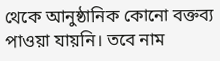থেকে আনুষ্ঠানিক কোনো বক্তব্য পাওয়া যায়নি। তবে নাম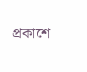প্রকাশে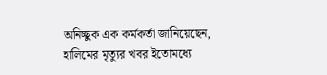অনিচ্ছুক এক কর্মকর্তা জানিয়েছেন, হালিমের মৃত্যুর খবর ইতোমধ্যে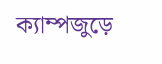ক্যাম্পজুড়ে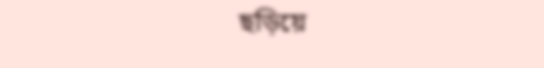ছড়িয়ে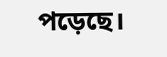পড়েছে।